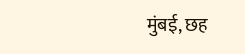मुंबई, छह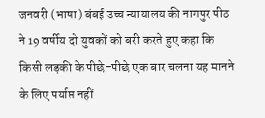जनवरी (भाषा) बंबई उच्च न्यायालय की नागपुर पीठ ने 19 वर्षीय दो युवकों को बरी करते हुए कहा कि किसी लड़की के पीछे-पीछे एक बार चलना यह मानने के लिए पर्याप्त नहीं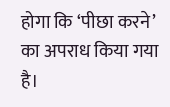होगा कि ‘पीछा करने’ का अपराध किया गया है।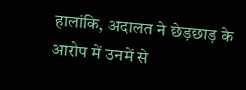हालांकि, अदालत ने छेड़छाड़ के आरोप में उनमें से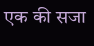एक की सजा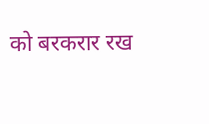को बरकरार रख